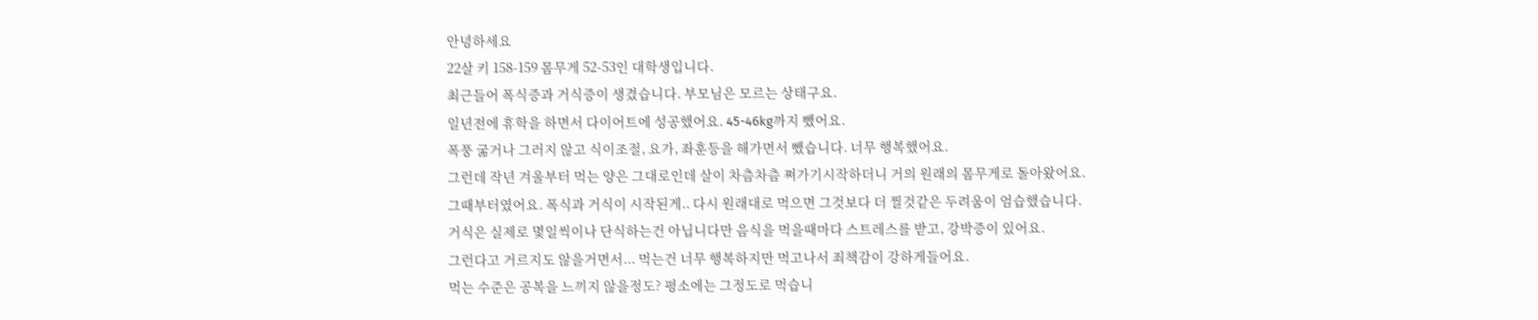안녕하세요
22살 키 158-159 몸무게 52-53인 대학생입니다.
최근들어 폭식증과 거식증이 생겼습니다. 부모님은 모르는 상태구요.
일년전에 휴학을 하면서 다이어트에 성공했어요. 45-46kg까지 뺐어요.
폭풍 굶거나 그러지 않고 식이조절, 요가, 좌훈등을 해가면서 뺐습니다. 너무 행복했어요.
그런데 작년 겨울부터 먹는 양은 그대로인데 살이 차츰차츰 쪄가기시작하더니 거의 원래의 몸무게로 돌아왔어요.
그때부터였어요. 폭식과 거식이 시작된게.. 다시 원래대로 먹으면 그것보다 더 찔것같은 두려움이 엄습했습니다.
거식은 실제로 몇일씩이나 단식하는건 아닙니다만 음식을 먹을때마다 스트레스를 받고, 강박증이 있어요.
그런다고 거르지도 않을거면서... 먹는건 너무 행복하지만 먹고나서 죄책감이 강하게들어요.
먹는 수준은 공복을 느끼지 않을정도? 평소에는 그정도로 먹습니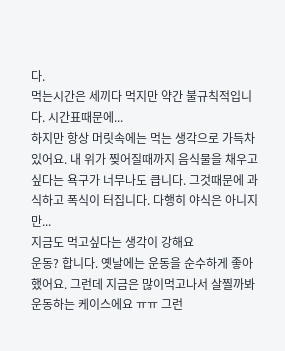다.
먹는시간은 세끼다 먹지만 약간 불규칙적입니다. 시간표때문에...
하지만 항상 머릿속에는 먹는 생각으로 가득차있어요. 내 위가 찢어질때까지 음식물을 채우고 싶다는 욕구가 너무나도 큽니다. 그것때문에 과식하고 폭식이 터집니다. 다행히 야식은 아니지만...
지금도 먹고싶다는 생각이 강해요
운동? 합니다. 옛날에는 운동을 순수하게 좋아했어요. 그런데 지금은 많이먹고나서 살찔까봐 운동하는 케이스에요 ㅠㅠ 그런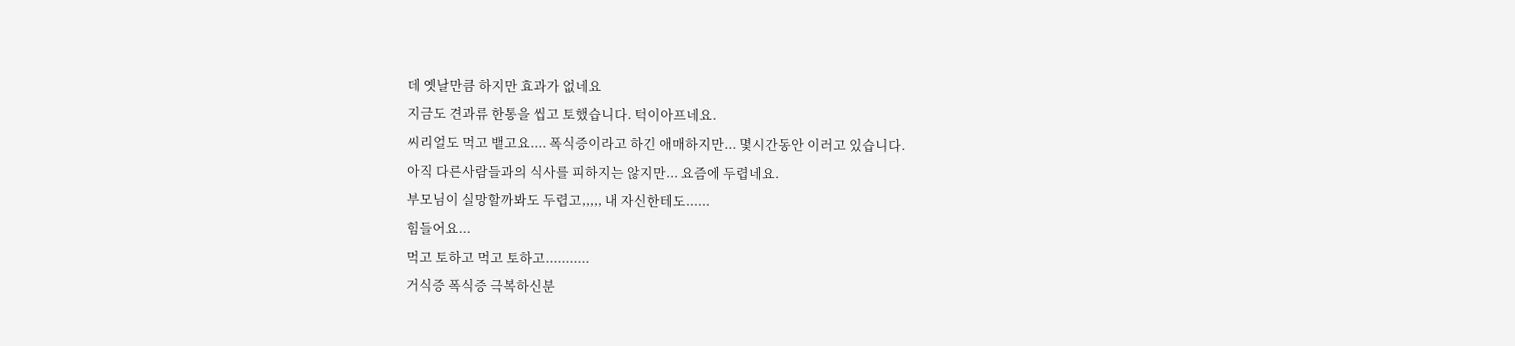데 옛날만큼 하지만 효과가 없네요
지금도 견과류 한통을 씹고 토했습니다. 턱이아프네요.
씨리얼도 먹고 뱉고요.... 폭식증이라고 하긴 애매하지만... 몇시간동안 이러고 있습니다.
아직 다른사람들과의 식사를 피하지는 않지만... 요즘에 두렵네요.
부모님이 실망할까봐도 두렵고,,,,, 내 자신한테도......
힘들어요...
먹고 토하고 먹고 토하고...........
거식증 폭식증 극복하신분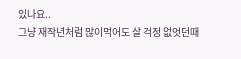있나요..
그냥 재작년처럼 많이먹어도 살 걱정 없엇던때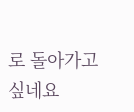로 돌아가고싶네요